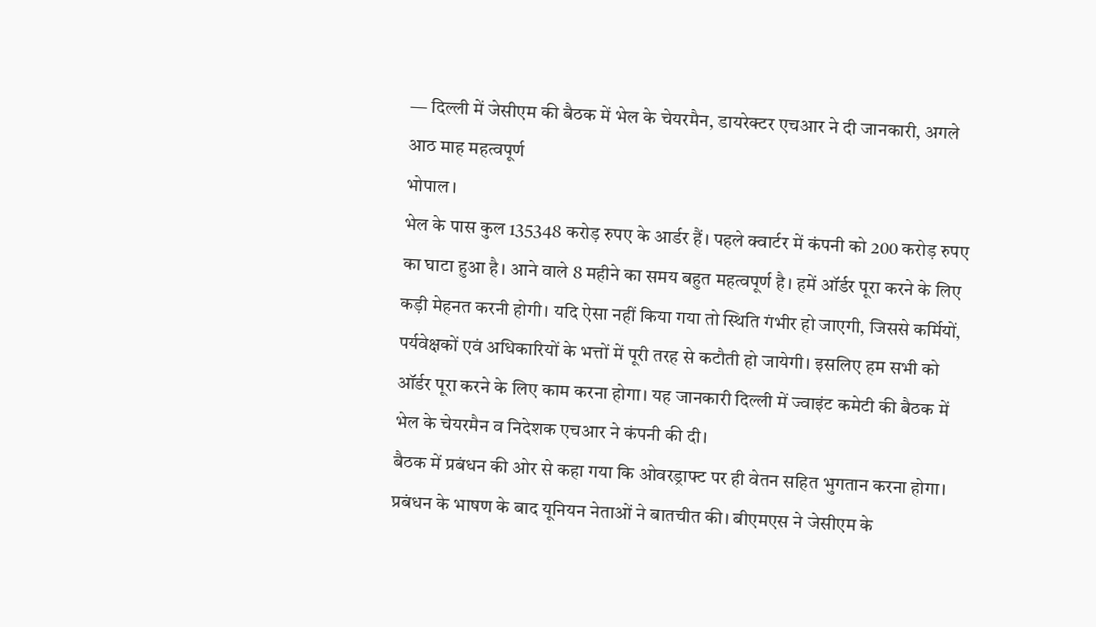— दिल्ली में जेसीएम की बैठक में भेल के चेयरमैन, डायरेक्टर एचआर ने दी जानकारी, अगले आठ माह महत्वपूर्ण
भोपाल।
भेल के पास कुल 135348 करोड़ रुपए के आर्डर हैं। पहले क्वार्टर में कंपनी को 200 करोड़ रुपए का घाटा हुआ है। आने वाले 8 महीने का समय बहुत महत्वपूर्ण है। हमें ऑर्डर पूरा करने के लिए कड़ी मेहनत करनी होगी। यदि ऐसा नहीं किया गया तो स्थिति गंभीर हो जाएगी, जिससे कर्मियों, पर्यवेक्षकों एवं अधिकारियों के भत्तों में पूरी तरह से कटौती हो जायेगी। इसलिए हम सभी को ऑर्डर पूरा करने के लिए काम करना होगा। यह जानकारी दिल्ली में ज्वाइंट कमेटी की बैठक में भेल के चेयरमैन व निदेशक एचआर ने कंपनी की दी।
बैठक में प्रबंधन की ओर से कहा गया कि ओवरड्राफ्ट पर ही वेतन सहित भुगतान करना होगा। प्रबंधन के भाषण के बाद यूनियन नेताओं ने बातचीत की। बीएमएस ने जेसीएम के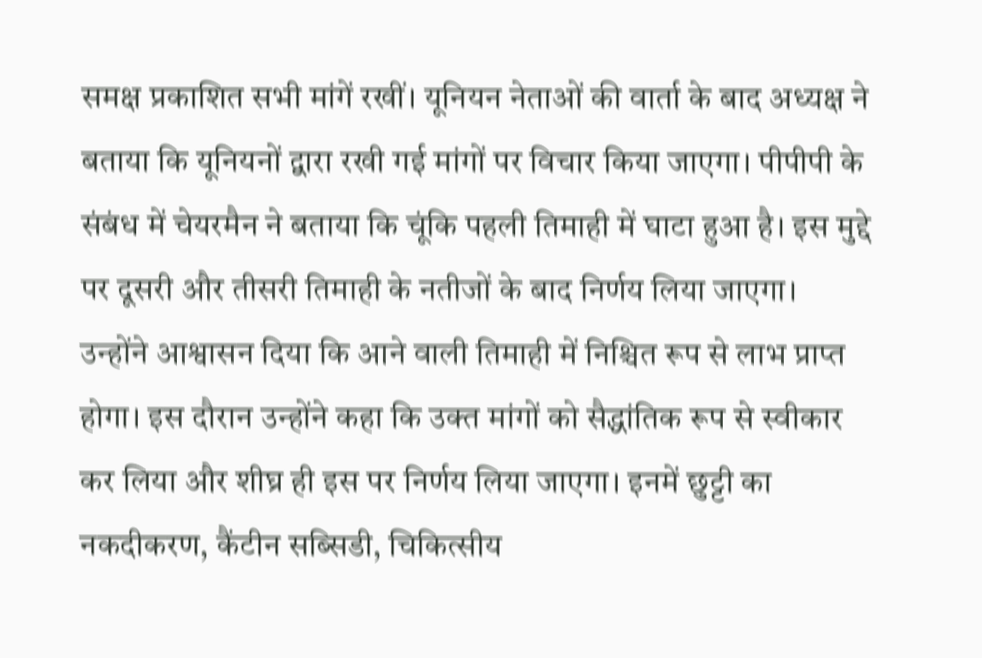समक्ष प्रकाशित सभी मांगें रखीं। यूनियन नेताओं की वार्ता के बाद अध्यक्ष ने बताया कि यूनियनों द्वारा रखी गई मांगों पर विचार किया जाएगा। पीपीपी के संबंध में चेयरमैन ने बताया कि चूंकि पहली तिमाही में घाटा हुआ है। इस मुद्दे पर दूसरी और तीसरी तिमाही के नतीजों के बाद निर्णय लिया जाएगा।
उन्होंने आश्वासन दिया कि आने वाली तिमाही में निश्चित रूप से लाभ प्राप्त होगा। इस दौरान उन्होंने कहा कि उक्त मांगों को सैद्धांतिक रूप से स्वीकार कर लिया और शीघ्र ही इस पर निर्णय लिया जाएगा। इनमें छुट्टी का नकदीकरण, कैंटीन सब्सिडी, चिकित्सीय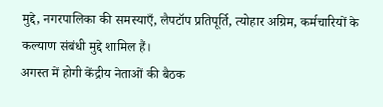मुद्दे, नगरपालिका की समस्याएँ, लैपटॉप प्रतिपूर्ति, त्योहार अग्रिम, कर्मचारियों के कल्याण संबंधी मुद्दे शामिल हैं।
अगस्त में होगी केंद्रीय नेताओं की बैठक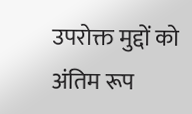उपरोक्त मुद्दों को अंतिम रूप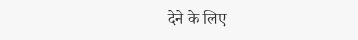देने के लिए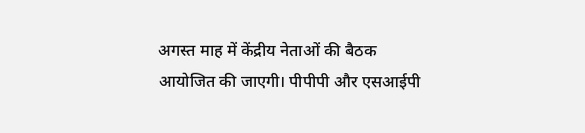अगस्त माह में केंद्रीय नेताओं की बैठक आयोजित की जाएगी। पीपीपी और एसआईपी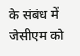के संबंध में जेसीएम को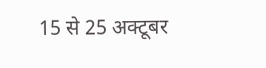15 से 25 अक्टूबर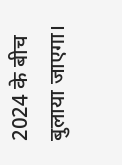2024 के बीच बुलाया जाएगा।